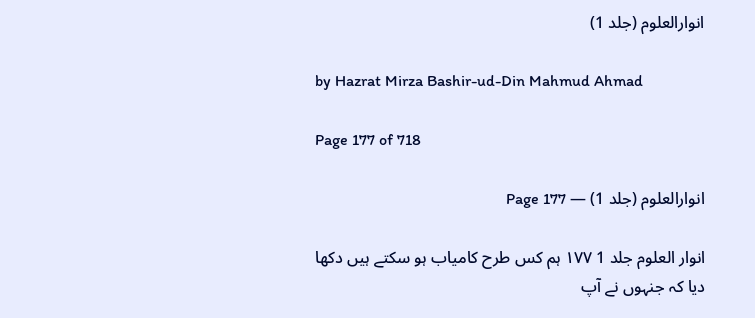انوارالعلوم (جلد 1)

by Hazrat Mirza Bashir-ud-Din Mahmud Ahmad

Page 177 of 718

انوارالعلوم (جلد 1) — Page 177

انوار العلوم جلد 1 ۱۷۷ ہم کس طرح کامیاب ہو سکتے ہیں دکھا دیا کہ جنہوں نے آپ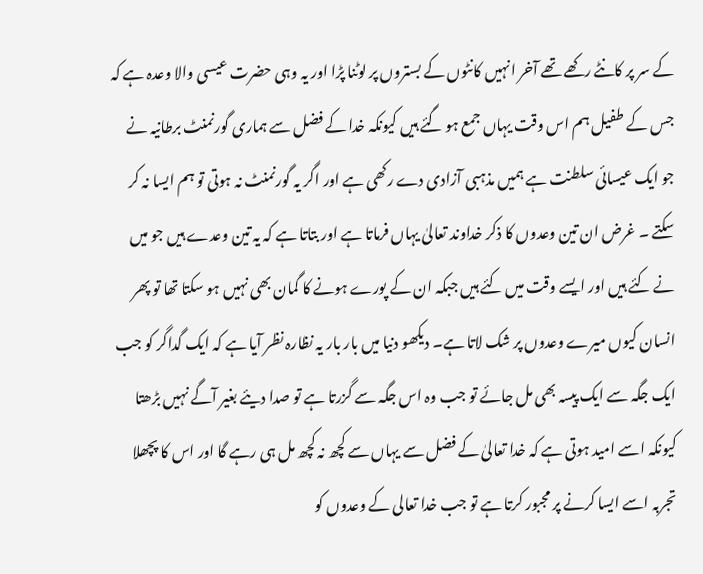کے سر پر کانٹے رکھے تھے آخر انہیں کانٹوں کے بستروں پر لوٹنا پڑا اور یہ وہی حضرت عیسی والا وعدہ ہے کہ جس کے طفیل ہم اس وقت یہاں جمع ہو گئے ہیں کیونکہ خدا کے فضل سے ہماری گورنمنٹ برطانیہ نے جو ایک عیسائی سلطنت ہے ہمیں مذہبی آزادی دے رکھی ہے اور اگر یہ گورنمنٹ نہ ہوتی تو ہم ایسا نہ کر سکتے ۔ غرض ان تین وعدوں کا ذکر خداوند تعالیٰ یہاں فرماتا ہے اور بتاتا ہے کہ یہ تین وعدے ہیں جو میں نے کئے ہیں اور ایسے وقت میں کئے ہیں جبکہ ان کے پورے ہونے کا گمان بھی نہیں ہو سکتا تھا تو پھر انسان کیوں میرے وعدوں پر شک لاتا ہے۔ دیکھو دنیا میں بار بار یہ نظارہ نظر آیا ہے کہ ایک گداگر کو جب ایک جگہ سے ایک پیسہ بھی مل جائے تو جب وہ اس جگہ سے گزرتا ہے تو صدا دیئے بغیر آگے نہیں بڑھتا کیونکہ اسے امید ہوتی ہے کہ خدا تعالیٰ کے فضل سے یہاں سے کچھ نہ کچھ مل ہی رہے گا اور اس کا پچھلا تجربہ اسے ایسا کرنے پر مجبور کرتا ہے تو جب خدا تعالی کے وعدوں کو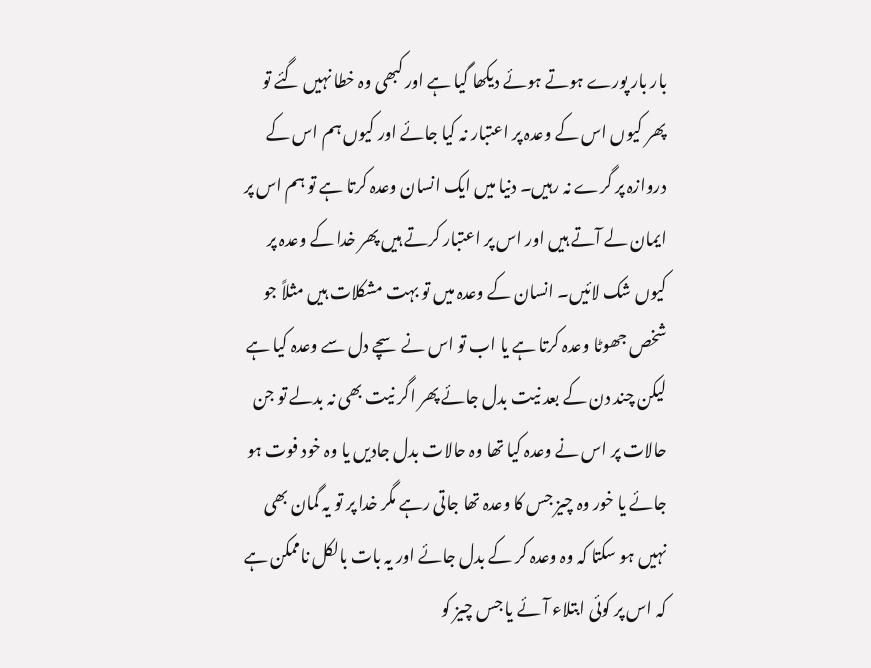بار بار پورے ہوتے ہوئے دیکھا گیا ہے اور کبھی وہ خطا نہیں گئے تو پھر کیوں اس کے وعدہ پر اعتبار نہ کیا جائے اور کیوں ہم اس کے دروازہ پر گرے نہ رہیں۔ دنیا میں ایک انسان وعدہ کرتا ہے تو ہم اس پر ایمان لے آتے ہیں اور اس پر اعتبار کرتے ہیں پھر خدا کے وعدہ پر کیوں شک لائیں۔ انسان کے وعدہ میں تو بہت مشکلات ہیں مثلاً جو شخص جھوٹا وعدہ کرتا ہے یا اب تو اس نے سچے دل سے وعدہ کیا ہے لیکن چند دن کے بعد نیت بدل جائے پھر اگر نیت بھی نہ بدلے تو جن حالات پر اس نے وعدہ کیا تھا وہ حالات بدل جادیں یا وہ خود فوت ہو جائے یا خور وہ چیز جس کا وعدہ تھا جاتی رہے مگر خدا پر تو یہ گمان بھی نہیں ہو سکتا کہ وہ وعدہ کر کے بدل جائے اور یہ بات بالکل ناممکن ہے کہ اس پر کوئی ابتلاء آئے یا جس چیز کو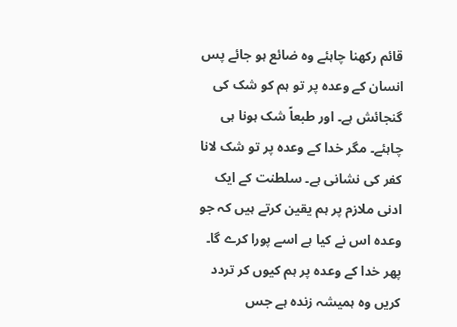قائم رکھنا چاہئے وہ ضائع ہو جائے پس انسان کے وعدہ پر تو ہم کو شک کی گنجائش ہے۔ اور طبعاً شک ہونا ہی چاہئے۔ مگر خدا کے وعدہ پر تو شک لانا کفر کی نشانی ہے۔ سلطنت کے ایک ادنی ملازم پر ہم یقین کرتے ہیں کہ جو وعدہ اس نے کیا ہے اسے پورا کرے گا۔ پھر خدا کے وعدہ پر ہم کیوں کر تردد کریں وہ ہمیشہ زندہ ہے جس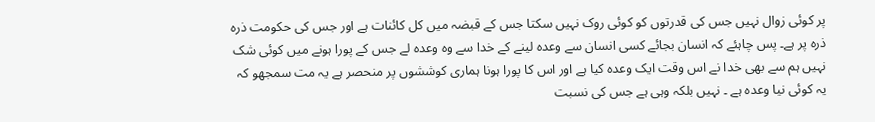پر کوئی زوال نہیں جس کی قدرتوں کو کوئی روک نہیں سکتا جس کے قبضہ میں کل کائنات ہے اور جس کی حکومت ذرہ ذرہ پر ہے۔ پس چاہئے کہ انسان بجائے کسی انسان سے وعدہ لینے کے خدا سے وہ وعدہ لے جس کے پورا ہونے میں کوئی شک نہیں ہم سے بھی خدا نے اس وقت ایک وعدہ کیا ہے اور اس کا پورا ہونا ہماری کوششوں پر منحصر ہے یہ مت سمجھو کہ یہ کوئی نیا وعدہ ہے ۔ نہیں بلکہ وہی ہے جس کی نسبت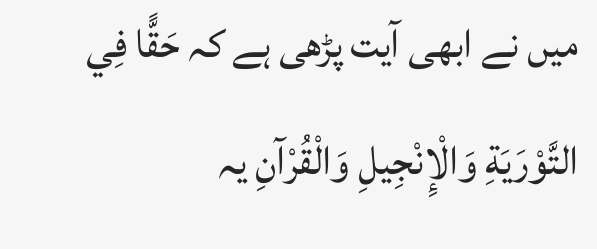میں نے ابھی آیت پڑھی ہے کہ حَقًّا فِي التَّوْرَيَةِ وَالْإِنْجِيلِ وَالْقُرْآنِ یہ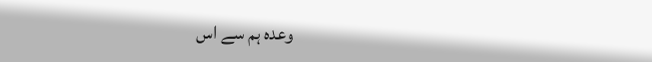وعدہ ہم سے اس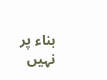بناء پر نہیں